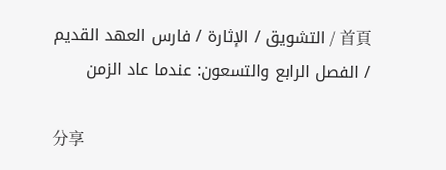首頁 / التشويق / الإثارة / فارس العهد القديم / الفصل الرابع والتسعون: عندما عاد الزمن

分享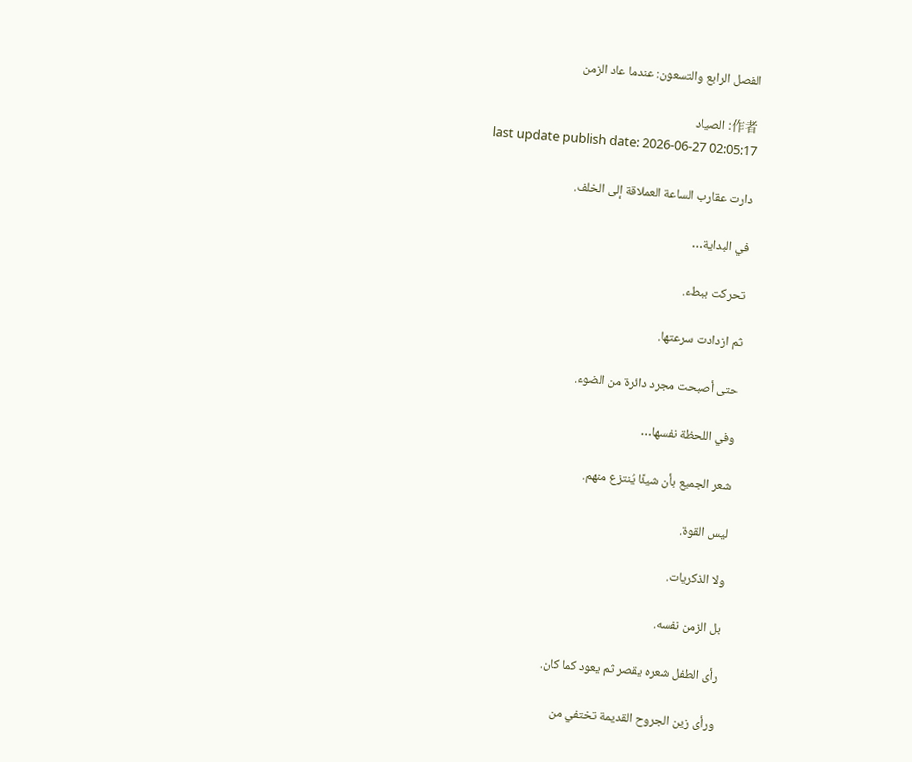الفصل الرابع والتسعون: عندما عاد الزمن

作者: الصياد
last update publish date: 2026-06-27 02:05:17

دارت عقارب الساعة العملاقة إلى الخلف.

في البداية…

تحركت ببطء.

ثم ازدادت سرعتها.

حتى أصبحت مجرد دائرة من الضوء.

وفي اللحظة نفسها…

شعر الجميع بأن شيئًا يُنتزع منهم.

ليس القوة.

ولا الذكريات.

بل الزمن نفسه.

رأى الطفل شعره يقصر ثم يعود كما كان.

ورأى زين الجروح القديمة تختفي من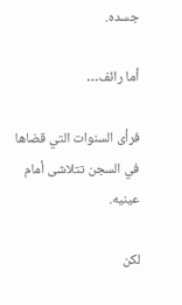جسده.

أما رائف…

فرأى السنوات التي قضاها في السجن تتلاشى أمام عينيه.

لكن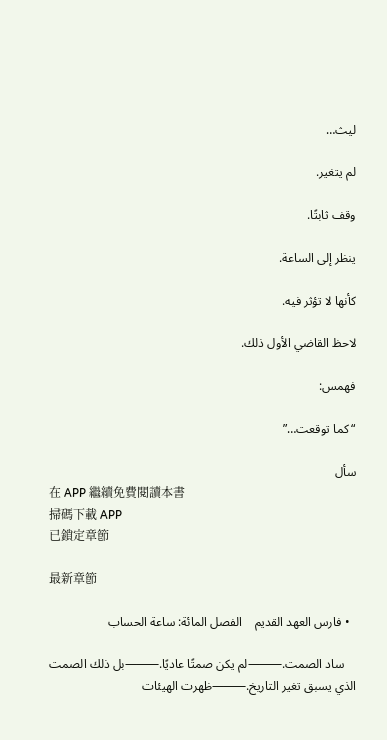ليث…

لم يتغير.

وقف ثابتًا.

ينظر إلى الساعة.

كأنها لا تؤثر فيه.

لاحظ القاضي الأول ذلك.

فهمس:

“كما توقعت…”

سأل
在 APP 繼續免費閱讀本書
掃碼下載 APP
已鎖定章節

最新章節

  • فارس العهد القديم    الفصل المائة: ساعة الحساب

    ساد الصمت.⸻لم يكن صمتًا عاديًا.⸻بل ذلك الصمت الذي يسبق تغير التاريخ.⸻ظهرت الهيئات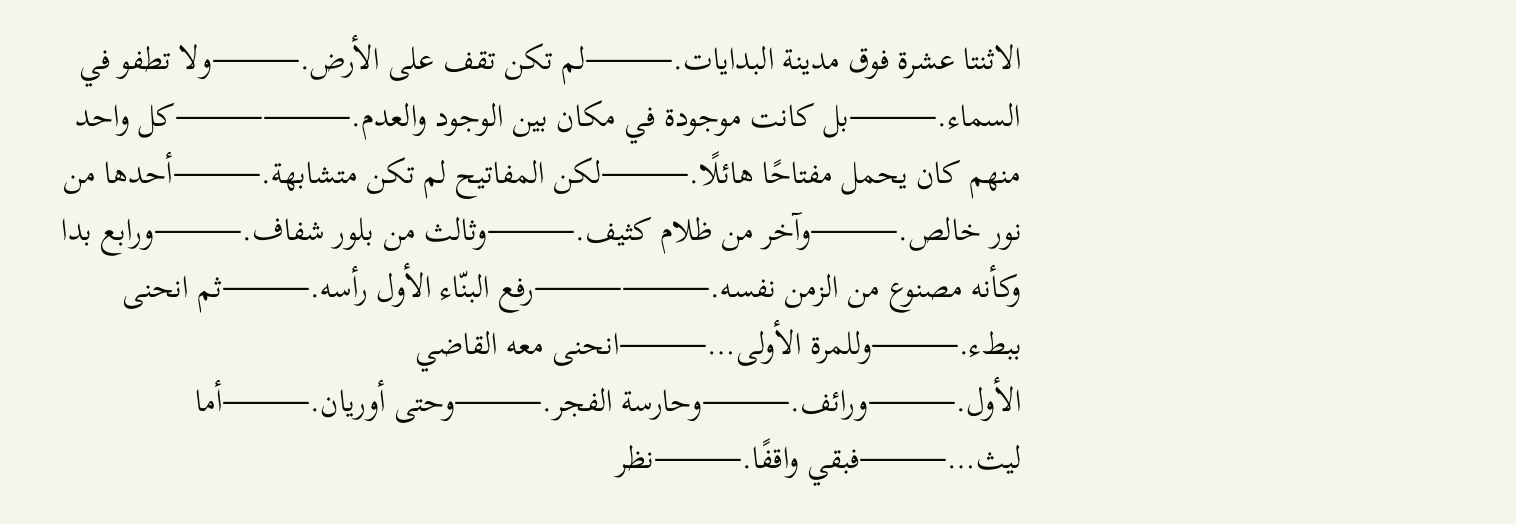الاثنتا عشرة فوق مدينة البدايات.⸻لم تكن تقف على الأرض.⸻ولا تطفو في السماء.⸻بل كانت موجودة في مكان بين الوجود والعدم.⸻⸻كل واحد منهم كان يحمل مفتاحًا هائلًا.⸻لكن المفاتيح لم تكن متشابهة.⸻أحدها من نور خالص.⸻وآخر من ظلام كثيف.⸻وثالث من بلور شفاف.⸻ورابع بدا وكأنه مصنوع من الزمن نفسه.⸻⸻رفع البنّاء الأول رأسه.⸻ثم انحنى ببطء.⸻وللمرة الأولى…⸻انحنى معه القاضي الأول.⸻ورائف.⸻وحارسة الفجر.⸻وحتى أوريان.⸻أما ليث…⸻فبقي واقفًا.⸻نظر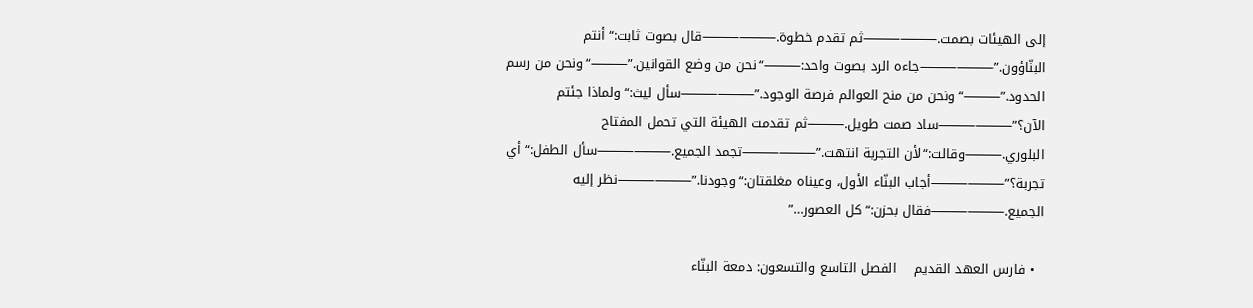إلى الهيئات بصمت.⸻⸻ثم تقدم خطوة.⸻⸻قال بصوت ثابت:“أنتم البنّاؤون.”⸻⸻جاءه الرد بصوت واحد:⸻“نحن من وضع القوانين.”⸻“ونحن من رسم الحدود.”⸻“ونحن من منح العوالم فرصة الوجود.”⸻⸻سأل ليث:“ولماذا جئتم الآن؟”⸻⸻ساد صمت طويل.⸻ثم تقدمت الهيئة التي تحمل المفتاح البلوري.⸻وقالت:“لأن التجربة انتهت.”⸻⸻تجمد الجميع.⸻⸻سأل الطفل:“أي تجربة؟”⸻⸻أجاب البنّاء الأول، وعيناه مغلقتان:“وجودنا.”⸻⸻نظر إليه الجميع.⸻⸻فقال بحزن:“كل العصور…”

  • فارس العهد القديم    الفصل التاسع والتسعون: دمعة البنّاء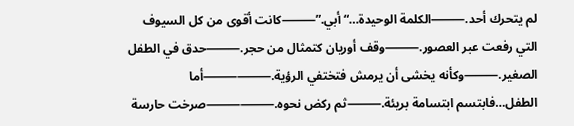لم يتحرك أحد.⸻الكلمة الوحيدة…“أبي.”⸻كانت أقوى من كل السيوف التي رفعت عبر العصور.⸻وقف أوريان كتمثال من حجر.⸻حدق في الطفل الصغير.⸻وكأنه يخشى أن يرمش فتختفي الرؤية.⸻⸻أما الطفل…فابتسم ابتسامة بريئة.⸻ثم ركض نحوه.⸻⸻صرخت حارسة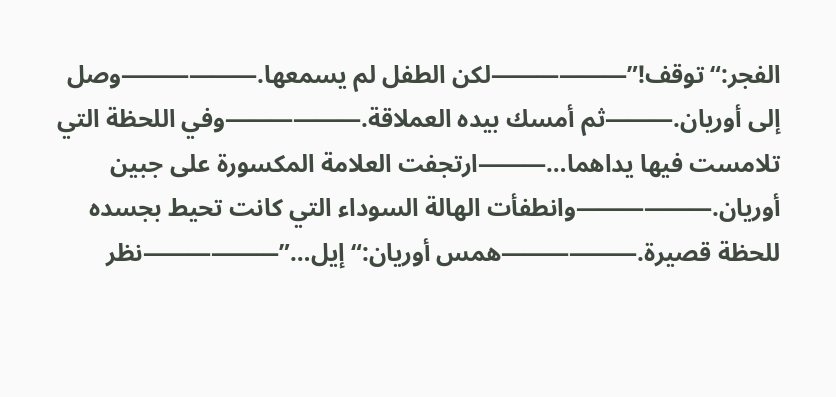الفجر:“توقف!”⸻⸻لكن الطفل لم يسمعها.⸻⸻وصل إلى أوريان.⸻ثم أمسك بيده العملاقة.⸻⸻وفي اللحظة التي تلامست فيها يداهما…⸻ارتجفت العلامة المكسورة على جبين أوريان.⸻⸻وانطفأت الهالة السوداء التي كانت تحيط بجسده للحظة قصيرة.⸻⸻همس أوريان:“إيل…”⸻⸻نظر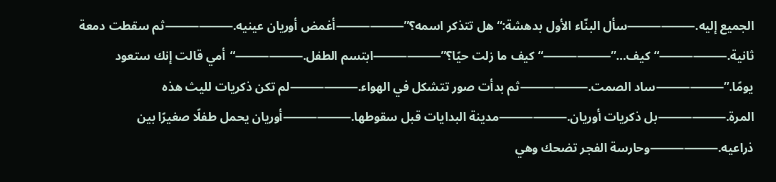الجميع إليه.⸻⸻سأل البنّاء الأول بدهشة:“هل تتذكر اسمه؟”⸻⸻أغمض أوريان عينيه.⸻⸻ثم سقطت دمعة ثانية.⸻⸻“كيف…”⸻⸻“كيف ما زلت حيًا؟”⸻⸻ابتسم الطفل.⸻⸻“أمي قالت إنك ستعود يومًا.”⸻⸻ساد الصمت.⸻⸻ثم بدأت صور تتشكل في الهواء.⸻⸻لم تكن ذكريات لليث هذه المرة.⸻⸻بل ذكريات أوريان.⸻⸻مدينة البدايات قبل سقوطها.⸻⸻أوريان يحمل طفلًا صغيرًا بين ذراعيه.⸻⸻وحارسة الفجر تضحك وهي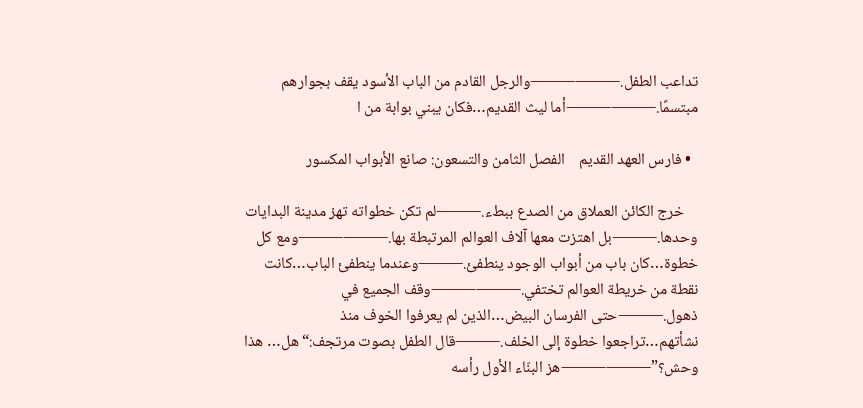تداعب الطفل.⸻⸻والرجل القادم من الباب الأسود يقف بجوارهم مبتسمًا.⸻⸻أما ليث القديم…فكان يبني بوابة من ا

  • فارس العهد القديم    الفصل الثامن والتسعون: صانع الأبواب المكسور

    خرج الكائن العملاق من الصدع ببطء.⸻لم تكن خطواته تهز مدينة البدايات وحدها.⸻بل اهتزت معها آلاف العوالم المرتبطة بها.⸻⸻ومع كل خطوة…كان باب من أبواب الوجود ينطفئ.⸻وعندما ينطفئ الباب…كانت نقطة من خريطة العوالم تختفي.⸻⸻وقف الجميع في ذهول.⸻حتى الفرسان البيض…الذين لم يعرفوا الخوف منذ نشأتهم…تراجعوا خطوة إلى الخلف.⸻قال الطفل بصوت مرتجف:“هل… هذا وحش؟”⸻⸻هز البنّاء الأول رأسه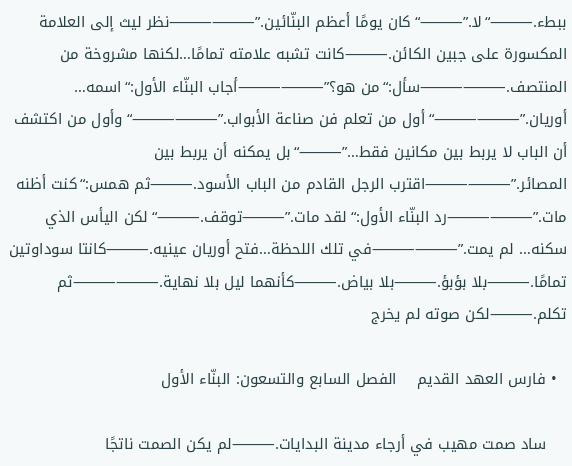ببطء.⸻“لا.”⸻“كان يومًا أعظم البنّائين.”⸻⸻نظر ليث إلى العلامة المكسورة على جبين الكائن.⸻كانت تشبه علامته تمامًا…لكنها مشروخة من المنتصف.⸻⸻سأل:“من هو؟”⸻⸻أجاب البنّاء الأول:“اسمه… أوريان.”⸻⸻“أول من تعلم فن صناعة الأبواب.”⸻⸻“وأول من اكتشف أن الباب لا يربط بين مكانين فقط…”⸻“بل يمكنه أن يربط بين المصائر.”⸻⸻اقترب الرجل القادم من الباب الأسود.⸻ثم همس:“كنت أظنه مات.”⸻⸻رد البنّاء الأول:“لقد مات.”⸻توقف.⸻“لكن اليأس الذي سكنه… لم يمت.”⸻⸻في تلك اللحظة…فتح أوريان عينيه.⸻كانتا سوداوتين تمامًا.⸻بلا بؤبؤ.⸻بلا بياض.⸻كأنهما ليل بلا نهاية.⸻⸻ثم تكلم.⸻لكن صوته لم يخرج

  • فارس العهد القديم    الفصل السابع والتسعون: البنّاء الأول

    ساد صمت مهيب في أرجاء مدينة البدايات.⸻لم يكن الصمت ناتجًا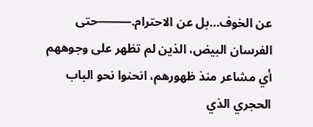عن الخوف…بل عن الاحترام.⸻حتى الفرسان البيض، الذين لم تظهر على وجوههم أي مشاعر منذ ظهورهم، انحنوا نحو الباب الحجري الذي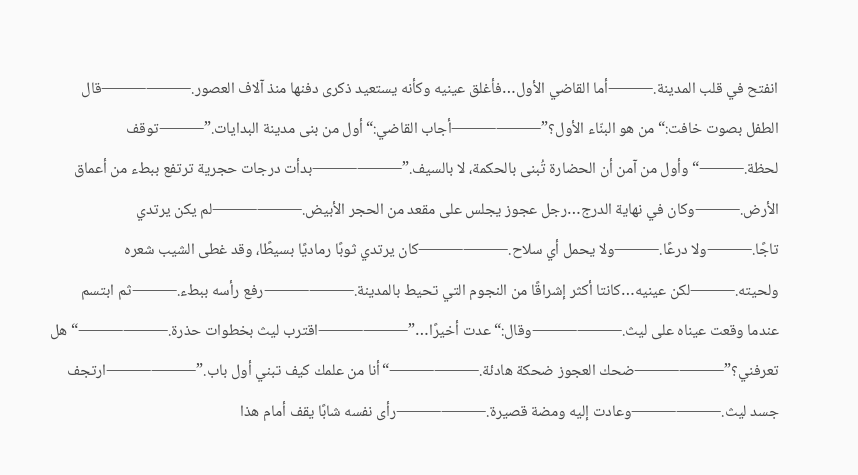انفتح في قلب المدينة.⸻أما القاضي الأول…فأغلق عينيه وكأنه يستعيد ذكرى دفنها منذ آلاف العصور.⸻⸻قال الطفل بصوت خافت:“من هو البنّاء الأول؟”⸻⸻أجاب القاضي:“أول من بنى مدينة البدايات.”⸻توقف لحظة.⸻“وأول من آمن أن الحضارة تُبنى بالحكمة، لا بالسيف.”⸻⸻بدأت درجات حجرية ترتفع ببطء من أعماق الأرض.⸻وكان في نهاية الدرج…رجل عجوز يجلس على مقعد من الحجر الأبيض.⸻⸻لم يكن يرتدي تاجًا.⸻ولا درعًا.⸻ولا يحمل أي سلاح.⸻⸻كان يرتدي ثوبًا رماديًا بسيطًا، وقد غطى الشيب شعره ولحيته.⸻لكن عينيه…كانتا أكثر إشراقًا من النجوم التي تحيط بالمدينة.⸻⸻رفع رأسه ببطء.⸻ثم ابتسم عندما وقعت عيناه على ليث.⸻⸻وقال:“عدت أخيرًا…”⸻⸻اقترب ليث بخطوات حذرة.⸻⸻“هل تعرفني؟”⸻⸻ضحك العجوز ضحكة هادئة.⸻⸻“أنا من علمك كيف تبني أول باب.”⸻⸻ارتجف جسد ليث.⸻⸻وعادت إليه ومضة قصيرة.⸻⸻رأى نفسه شابًا يقف أمام هذا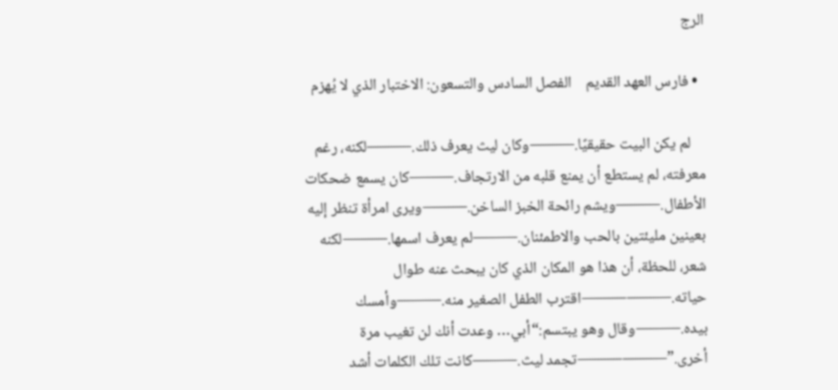الرج

  • فارس العهد القديم    الفصل السادس والتسعون: الاختبار الذي لا يُهزم

    لم يكن البيت حقيقيًا.⸻وكان ليث يعرف ذلك.⸻لكنه، رغم معرفته، لم يستطع أن يمنع قلبه من الارتجاف.⸻كان يسمع ضحكات الأطفال.⸻ويشم رائحة الخبز الساخن.⸻ويرى امرأة تنظر إليه بعينين مليئتين بالحب والاطمئنان.⸻لم يعرف اسمها.⸻لكنه شعر، للحظة، أن هذا هو المكان الذي كان يبحث عنه طوال حياته.⸻⸻اقترب الطفل الصغير منه.⸻وأمسك بيده.⸻وقال وهو يبتسم:“أبي… وعدت أنك لن تغيب مرة أخرى.”⸻⸻تجمد ليث.⸻كانت تلك الكلمات أشد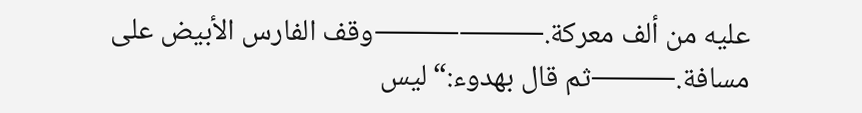عليه من ألف معركة.⸻⸻وقف الفارس الأبيض على مسافة.⸻ثم قال بهدوء:“ليس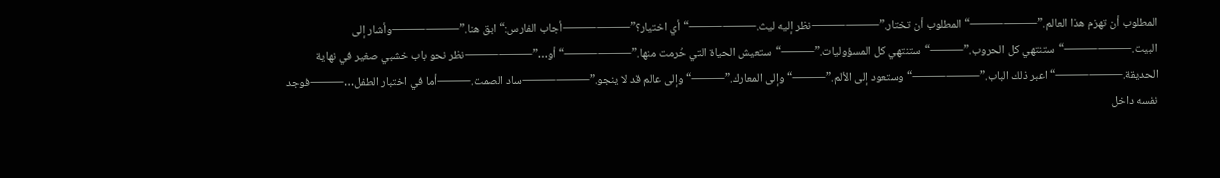المطلوب أن تهزم هذا العالم.”⸻⸻“المطلوب أن تختار.”⸻⸻نظر إليه ليث.⸻⸻“أي اختيار؟”⸻⸻أجاب الفارس:“ابق هنا.”⸻⸻وأشار إلى البيت.⸻⸻“ستنتهي كل الحروب.”⸻“ستنتهي كل المسؤوليات.”⸻“ستعيش الحياة التي حُرمت منها.”⸻⸻“أو…”⸻⸻نظر نحو باب خشبي صغير في نهاية الحديقة.⸻⸻“اعبر ذلك الباب.”⸻⸻“وستعود إلى الألم.”⸻“وإلى المعارك.”⸻“وإلى عالم قد لا ينجو.”⸻⸻ساد الصمت.⸻أما في اختبار الطفل…⸻فوجد نفسه داخل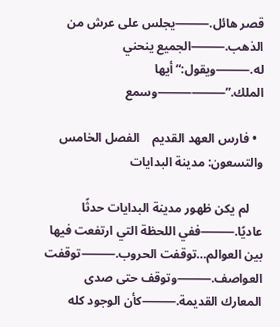قصر هائل.⸻يجلس على عرش من الذهب.⸻الجميع ينحني له.⸻ويقول:“أيها الملك.”⸻⸻وسمع

  • فارس العهد القديم    الفصل الخامس والتسعون: مدينة البدايات

    لم يكن ظهور مدينة البدايات حدثًا عاديًا.⸻ففي اللحظة التي ارتفعت فيها بين العوالم…توقفت الحروب.⸻توقفت العواصف.⸻وتوقف حتى صدى المعارك القديمة.⸻كأن الوجود كله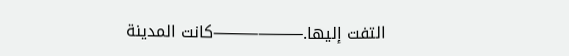التفت إليها.⸻⸻كانت المدينة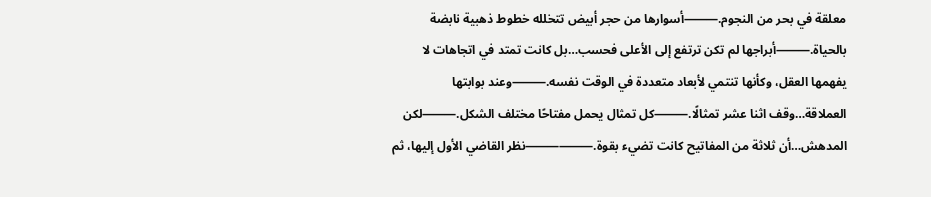معلقة في بحر من النجوم.⸻أسوارها من حجر أبيض تتخلله خطوط ذهبية نابضة بالحياة.⸻أبراجها لم تكن ترتفع إلى الأعلى فحسب…بل كانت تمتد في اتجاهات لا يفهمها العقل، وكأنها تنتمي لأبعاد متعددة في الوقت نفسه.⸻وعند بوابتها العملاقة…وقف اثنا عشر تمثالًا.⸻كل تمثال يحمل مفتاحًا مختلف الشكل.⸻لكن المدهش…أن ثلاثة من المفاتيح كانت تضيء بقوة.⸻⸻نظر القاضي الأول إليها، ثم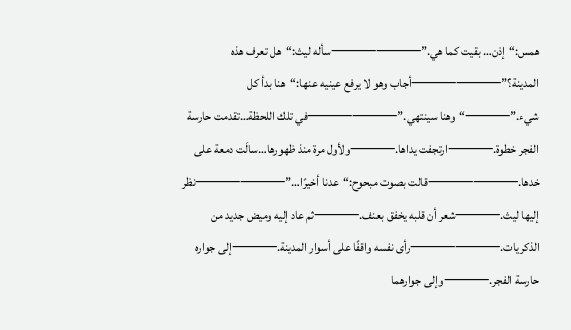همس:“إذن… بقيت كما هي.”⸻⸻سأله ليث:“هل تعرف هذه المدينة؟”⸻⸻أجاب وهو لا يرفع عينيه عنها:“هنا بدأ كل شيء.”⸻“وهنا سينتهي.”⸻⸻في تلك اللحظة…تقدمت حارسة الفجر خطوة.⸻ارتجفت يداها.⸻ولأول مرة منذ ظهورها…سالَت دمعة على خدها.⸻⸻قالت بصوت مبحوح:“عدنا أخيرًا…”⸻⸻نظر إليها ليث.⸻شعر أن قلبه يخفق بعنف.⸻ثم عاد إليه وميض جديد من الذكريات.⸻⸻رأى نفسه واقفًا على أسوار المدينة.⸻إلى جواره حارسة الفجر.⸻وإلى جوارهما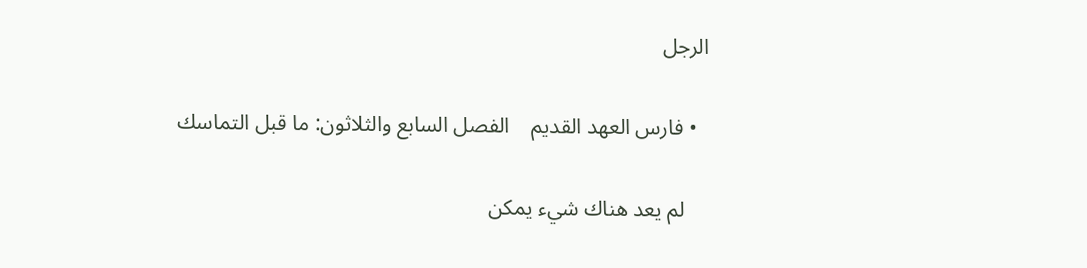الرجل

  • فارس العهد القديم    الفصل السابع والثلاثون: ما قبل التماسك

    لم يعد هناك شيء يمكن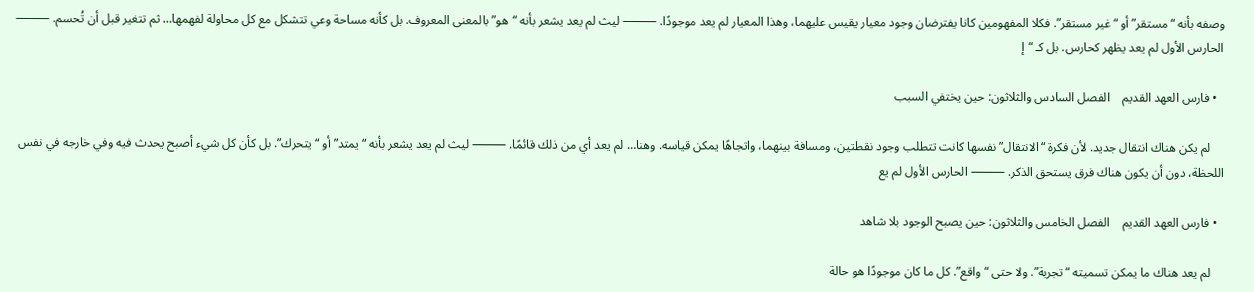وصفه بأنه “مستقر” أو “غير مستقر”. فكلا المفهومين كانا يفترضان وجود معيار يقيس عليهما، وهذا المعيار لم يعد موجودًا. ⸻ ليث لم يعد يشعر بأنه “هو” بالمعنى المعروف. بل كأنه مساحة وعي تتشكل مع كل محاولة لفهمها… ثم تتغير قبل أن تُحسم. ⸻ الحارس الأول لم يعد يظهر كحارس. بل كـ “إ

  • فارس العهد القديم    الفصل السادس والثلاثون: حين يختفي السبب

    لم يكن هناك انتقال جديد. لأن فكرة “الانتقال” نفسها كانت تتطلب وجود نقطتين، ومسافة بينهما، واتجاهًا يمكن قياسه. وهنا… لم يعد أي من ذلك قائمًا. ⸻ ليث لم يعد يشعر بأنه “يمتد” أو “يتحرك”. بل كأن كل شيء أصبح يحدث فيه وفي خارجه في نفس اللحظة، دون أن يكون هناك فرق يستحق الذكر. ⸻ الحارس الأول لم يع

  • فارس العهد القديم    الفصل الخامس والثلاثون: حين يصبح الوجود بلا شاهد

    لم يعد هناك ما يمكن تسميته “تجربة”. ولا حتى “واقع”. كل ما كان موجودًا هو حالة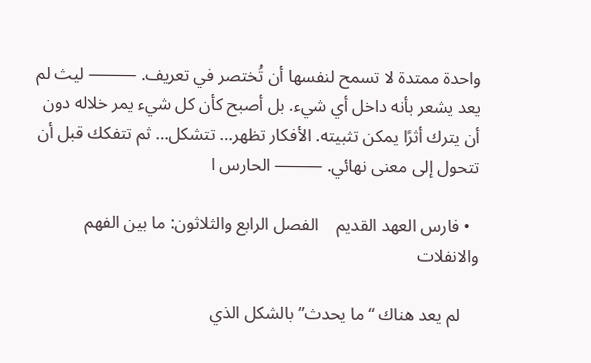واحدة ممتدة لا تسمح لنفسها أن تُختصر في تعريف. ⸻ ليث لم يعد يشعر بأنه داخل أي شيء. بل أصبح كأن كل شيء يمر خلاله دون أن يترك أثرًا يمكن تثبيته. الأفكار تظهر… تتشكل… ثم تتفكك قبل أن تتحول إلى معنى نهائي. ⸻ الحارس ا

  • فارس العهد القديم    الفصل الرابع والثلاثون: ما بين الفهم والانفلات

    لم يعد هناك “ما يحدث” بالشكل الذي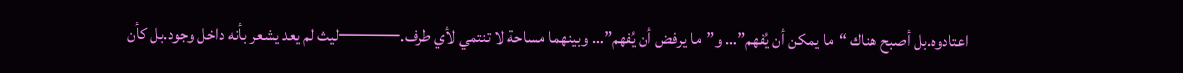اعتادوه.بل أصبح هناك “ما يمكن أن يُفهم”… و”ما يرفض أن يُفهم”… وبينهما مساحة لا تنتمي لأي طرف.⸻ليث لم يعد يشعر بأنه داخل وجود.بل كأن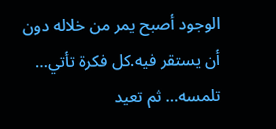الوجود أصبح يمر من خلاله دون أن يستقر فيه.كل فكرة تأتي… تلمسه… ثم تعيد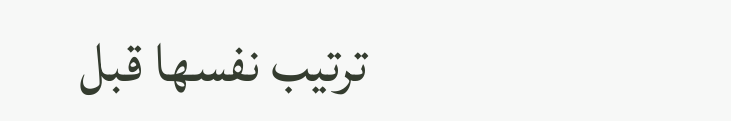ترتيب نفسها قبل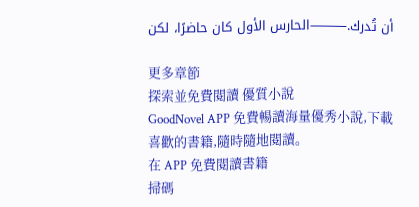أن تُدرك.⸻الحارس الأول كان حاضرًا، لكن

更多章節
探索並免費閱讀 優質小說
GoodNovel APP 免費暢讀海量優秀小說,下載喜歡的書籍,隨時隨地閱讀。
在 APP 免費閱讀書籍
掃碼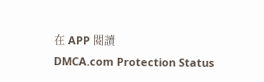在 APP 閱讀
DMCA.com Protection Status